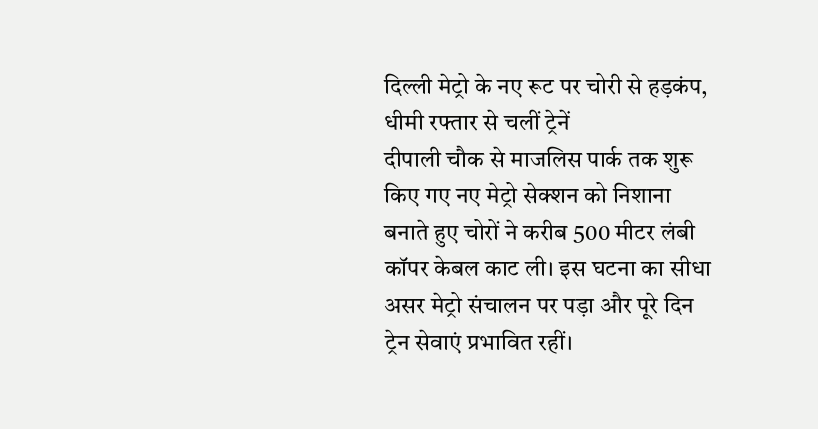दिल्ली मेट्रो के नए रूट पर चोरी से हड़कंप, धीमी रफ्तार से चलीं ट्रेनें
दीपाली चौक से माजलिस पार्क तक शुरू किए गए नए मेट्रो सेक्शन को निशाना बनाते हुए चोरों ने करीब 500 मीटर लंबी कॉपर केबल काट ली। इस घटना का सीधा असर मेट्रो संचालन पर पड़ा और पूरे दिन ट्रेन सेवाएं प्रभावित रहीं।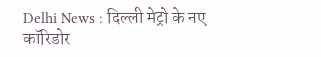Delhi News : दिल्ली मेट्रो के नए कॉरिडोर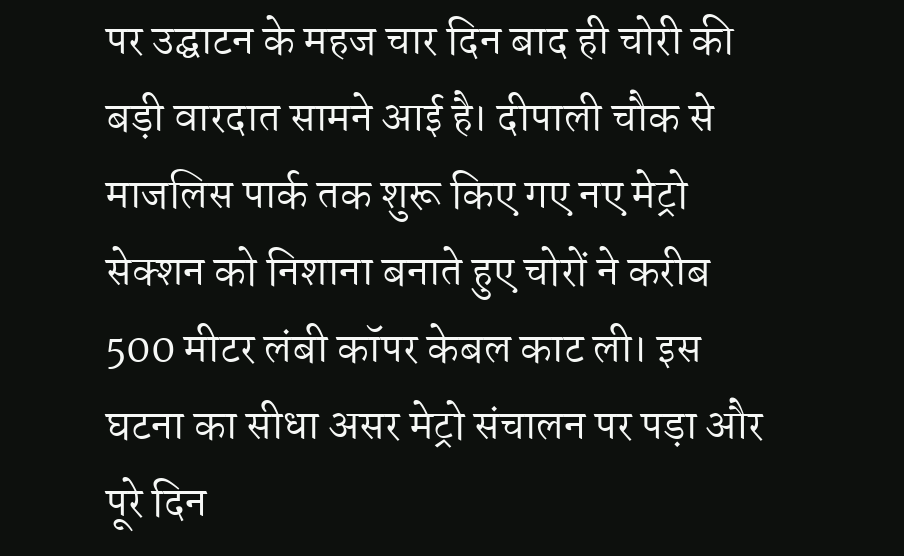पर उद्घाटन के महज चार दिन बाद ही चोरी की बड़ी वारदात सामने आई है। दीपाली चौक से माजलिस पार्क तक शुरू किए गए नए मेट्रो सेक्शन को निशाना बनाते हुए चोरों ने करीब 500 मीटर लंबी कॉपर केबल काट ली। इस घटना का सीधा असर मेट्रो संचालन पर पड़ा और पूरे दिन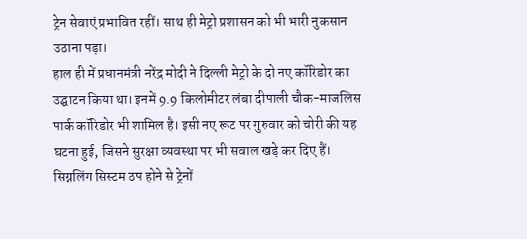ट्रेन सेवाएं प्रभावित रहीं। साथ ही मेट्रो प्रशासन को भी भारी नुकसान उठाना पड़ा।
हाल ही में प्रधानमंत्री नरेंद्र मोदी ने दिल्ली मेट्रो के दो नए कॉरिडोर का उद्घाटन किया था। इनमें 9.9 किलोमीटर लंबा दीपाली चौक-माजलिस पार्क कॉरिडोर भी शामिल है। इसी नए रूट पर गुरुवार को चोरी की यह घटना हुई, जिसने सुरक्षा व्यवस्था पर भी सवाल खड़े कर दिए हैं।
सिग्नलिंग सिस्टम ठप होने से ट्रेनों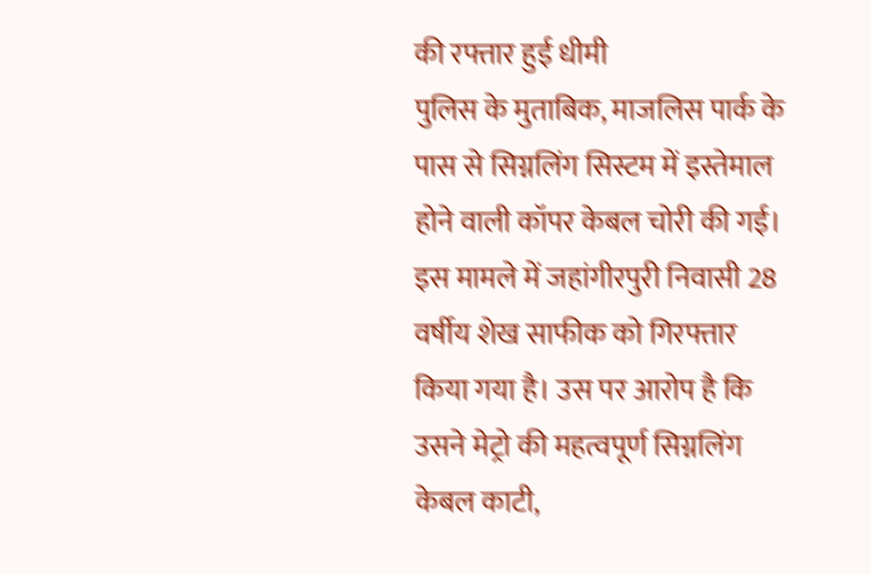की रफ्तार हुई धीमी
पुलिस के मुताबिक, माजलिस पार्क के पास से सिग्नलिंग सिस्टम में इस्तेमाल होने वाली कॉपर केबल चोरी की गई। इस मामले में जहांगीरपुरी निवासी 28 वर्षीय शेख साफीक को गिरफ्तार किया गया है। उस पर आरोप है कि उसने मेट्रो की महत्वपूर्ण सिग्नलिंग केबल काटी,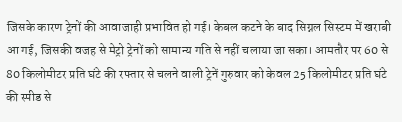जिसके कारण ट्रेनों की आवाजाही प्रभावित हो गई। केबल कटने के बाद सिग्नल सिस्टम में खराबी आ गई, जिसकी वजह से मेट्रो ट्रेनों को सामान्य गति से नहीं चलाया जा सका। आमतौर पर 60 से 80 किलोमीटर प्रति घंटे की रफ्तार से चलने वाली ट्रेनें गुरुवार को केवल 25 किलोमीटर प्रति घंटे की स्पीड से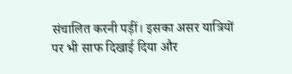संचालित करनी पड़ीं। इसका असर यात्रियों पर भी साफ दिखाई दिया और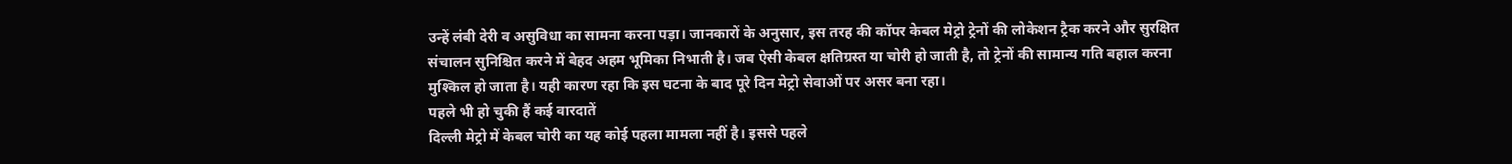उन्हें लंबी देरी व असुविधा का सामना करना पड़ा। जानकारों के अनुसार, इस तरह की कॉपर केबल मेट्रो ट्रेनों की लोकेशन ट्रैक करने और सुरक्षित संचालन सुनिश्चित करने में बेहद अहम भूमिका निभाती है। जब ऐसी केबल क्षतिग्रस्त या चोरी हो जाती है, तो ट्रेनों की सामान्य गति बहाल करना मुश्किल हो जाता है। यही कारण रहा कि इस घटना के बाद पूरे दिन मेट्रो सेवाओं पर असर बना रहा।
पहले भी हो चुकी हैं कई वारदातें
दिल्ली मेट्रो में केबल चोरी का यह कोई पहला मामला नहीं है। इससे पहले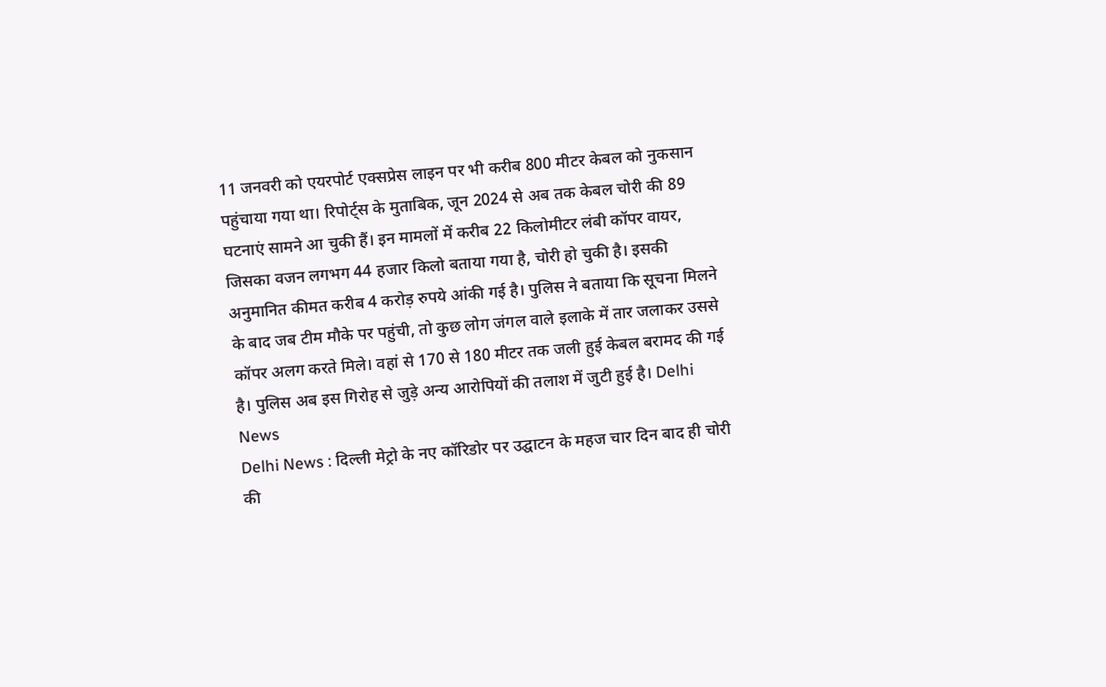11 जनवरी को एयरपोर्ट एक्सप्रेस लाइन पर भी करीब 800 मीटर केबल को नुकसान पहुंचाया गया था। रिपोर्ट्स के मुताबिक, जून 2024 से अब तक केबल चोरी की 89 घटनाएं सामने आ चुकी हैं। इन मामलों में करीब 22 किलोमीटर लंबी कॉपर वायर, जिसका वजन लगभग 44 हजार किलो बताया गया है, चोरी हो चुकी है। इसकी अनुमानित कीमत करीब 4 करोड़ रुपये आंकी गई है। पुलिस ने बताया कि सूचना मिलने के बाद जब टीम मौके पर पहुंची, तो कुछ लोग जंगल वाले इलाके में तार जलाकर उससे कॉपर अलग करते मिले। वहां से 170 से 180 मीटर तक जली हुई केबल बरामद की गई है। पुलिस अब इस गिरोह से जुड़े अन्य आरोपियों की तलाश में जुटी हुई है। Delhi News
Delhi News : दिल्ली मेट्रो के नए कॉरिडोर पर उद्घाटन के महज चार दिन बाद ही चोरी की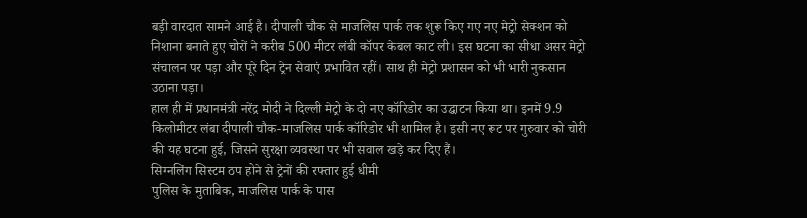बड़ी वारदात सामने आई है। दीपाली चौक से माजलिस पार्क तक शुरू किए गए नए मेट्रो सेक्शन को निशाना बनाते हुए चोरों ने करीब 500 मीटर लंबी कॉपर केबल काट ली। इस घटना का सीधा असर मेट्रो संचालन पर पड़ा और पूरे दिन ट्रेन सेवाएं प्रभावित रहीं। साथ ही मेट्रो प्रशासन को भी भारी नुकसान उठाना पड़ा।
हाल ही में प्रधानमंत्री नरेंद्र मोदी ने दिल्ली मेट्रो के दो नए कॉरिडोर का उद्घाटन किया था। इनमें 9.9 किलोमीटर लंबा दीपाली चौक-माजलिस पार्क कॉरिडोर भी शामिल है। इसी नए रूट पर गुरुवार को चोरी की यह घटना हुई, जिसने सुरक्षा व्यवस्था पर भी सवाल खड़े कर दिए हैं।
सिग्नलिंग सिस्टम ठप होने से ट्रेनों की रफ्तार हुई धीमी
पुलिस के मुताबिक, माजलिस पार्क के पास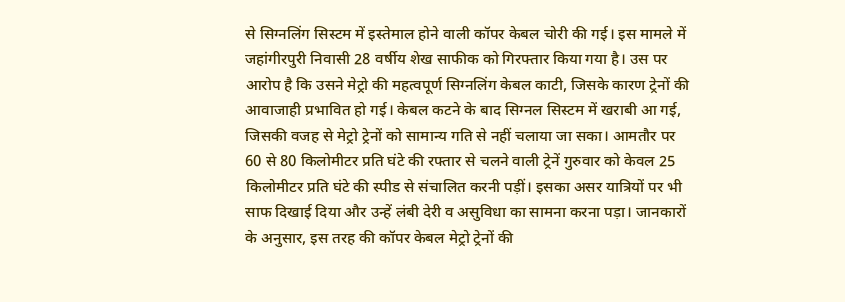से सिग्नलिंग सिस्टम में इस्तेमाल होने वाली कॉपर केबल चोरी की गई। इस मामले में जहांगीरपुरी निवासी 28 वर्षीय शेख साफीक को गिरफ्तार किया गया है। उस पर आरोप है कि उसने मेट्रो की महत्वपूर्ण सिग्नलिंग केबल काटी, जिसके कारण ट्रेनों की आवाजाही प्रभावित हो गई। केबल कटने के बाद सिग्नल सिस्टम में खराबी आ गई, जिसकी वजह से मेट्रो ट्रेनों को सामान्य गति से नहीं चलाया जा सका। आमतौर पर 60 से 80 किलोमीटर प्रति घंटे की रफ्तार से चलने वाली ट्रेनें गुरुवार को केवल 25 किलोमीटर प्रति घंटे की स्पीड से संचालित करनी पड़ीं। इसका असर यात्रियों पर भी साफ दिखाई दिया और उन्हें लंबी देरी व असुविधा का सामना करना पड़ा। जानकारों के अनुसार, इस तरह की कॉपर केबल मेट्रो ट्रेनों की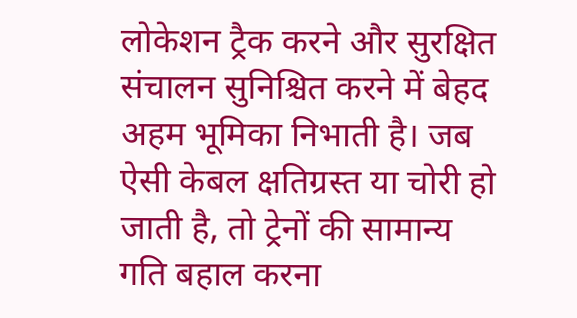लोकेशन ट्रैक करने और सुरक्षित संचालन सुनिश्चित करने में बेहद अहम भूमिका निभाती है। जब ऐसी केबल क्षतिग्रस्त या चोरी हो जाती है, तो ट्रेनों की सामान्य गति बहाल करना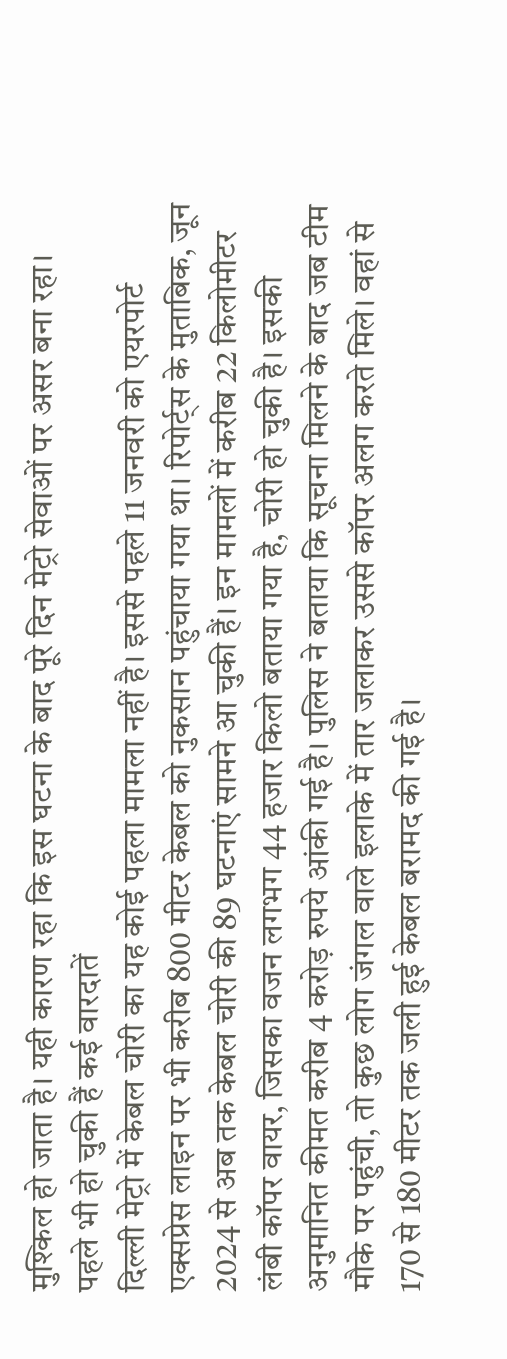मुश्किल हो जाता है। यही कारण रहा कि इस घटना के बाद पूरे दिन मेट्रो सेवाओं पर असर बना रहा।
पहले भी हो चुकी हैं कई वारदातें
दिल्ली मेट्रो में केबल चोरी का यह कोई पहला मामला नहीं है। इससे पहले 11 जनवरी को एयरपोर्ट एक्सप्रेस लाइन पर भी करीब 800 मीटर केबल को नुकसान पहुंचाया गया था। रिपोर्ट्स के मुताबिक, जून 2024 से अब तक केबल चोरी की 89 घटनाएं सामने आ चुकी हैं। इन मामलों में करीब 22 किलोमीटर लंबी कॉपर वायर, जिसका वजन लगभग 44 हजार किलो बताया गया है, चोरी हो चुकी है। इसकी अनुमानित कीमत करीब 4 करोड़ रुपये आंकी गई है। पुलिस ने बताया कि सूचना मिलने के बाद जब टीम मौके पर पहुंची, तो कुछ लोग जंगल वाले इलाके में तार जलाकर उससे कॉपर अलग करते मिले। वहां से 170 से 180 मीटर तक जली हुई केबल बरामद की गई है।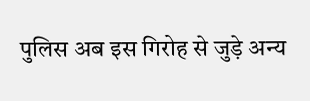पुलिस अब इस गिरोह से जुड़े अन्य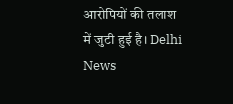आरोपियों की तलाश में जुटी हुई है। Delhi News